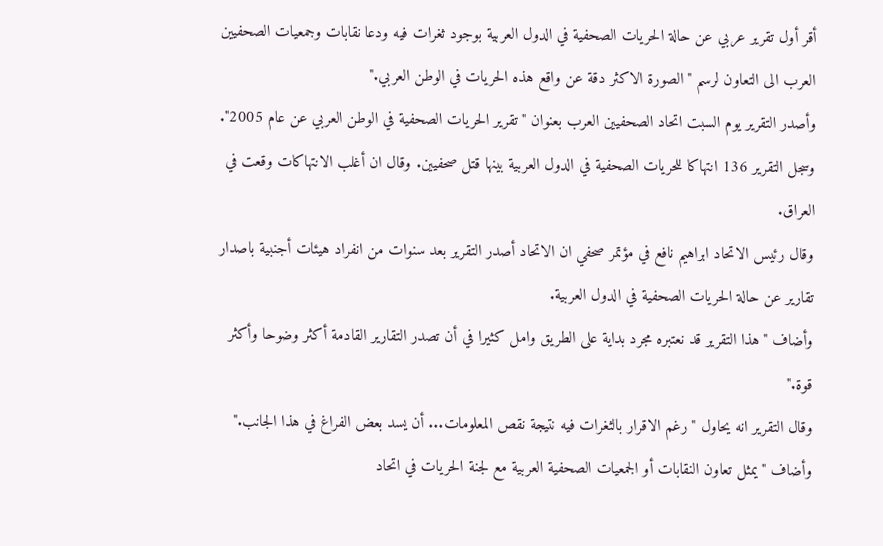أقر أول تقرير عربي عن حالة الحريات الصحفية في الدول العربية بوجود ثغرات فيه ودعا نقابات وجمعيات الصحفيين العرب الى التعاون لرسم "الصورة الاكثر دقة عن واقع هذه الحريات في الوطن العربي."
وأصدر التقرير يوم السبت اتحاد الصحفيين العرب بعنوان "تقرير الحريات الصحفية في الوطن العربي عن عام 2005".
وسجل التقرير 136 انتهاكا للحريات الصحفية في الدول العربية بينها قتل صحفيين. وقال ان أغلب الانتهاكات وقعت في العراق.
وقال رئيس الاتحاد ابراهيم نافع في مؤتمر صحفي ان الاتحاد أصدر التقرير بعد سنوات من انفراد هيئات أجنبية باصدار تقارير عن حالة الحريات الصحفية في الدول العربية.
وأضاف "هذا التقرير قد نعتبره مجرد بداية على الطريق وامل كثيرا في أن تصدر التقارير القادمة أكثر وضوحا وأكثر قوة."
وقال التقرير انه يحاول "رغم الاقرار بالثغرات فيه نتيجة نقص المعلومات... أن يسد بعض الفراغ في هذا الجانب."
وأضاف "يمثل تعاون النقابات أو الجمعيات الصحفية العربية مع لجنة الحريات في اتحاد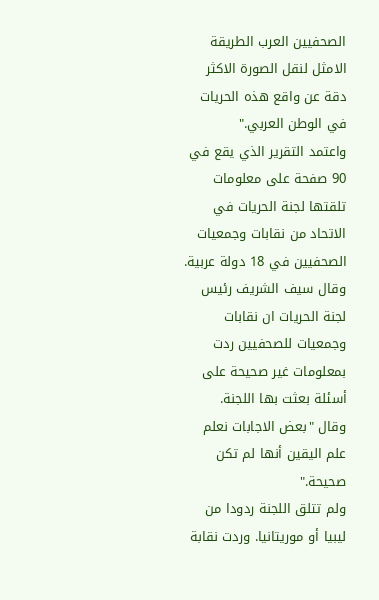الصحفيين العرب الطريقة الامثل لنقل الصورة الاكثر دقة عن واقع هذه الحريات في الوطن العربي."
واعتمد التقرير الذي يقع في 90 صفحة على معلومات تلقتها لجنة الحريات في الاتحاد من نقابات وجمعيات الصحفيين في 18 دولة عربية.
وقال سيف الشريف رئيس لجنة الحريات ان نقابات وجمعيات للصحفيين ردت بمعلومات غير صحيحة على أسئلة بعثت بها اللجنة.
وقال "بعض الاجابات نعلم علم اليقين أنها لم تكن صحيحة."
ولم تتلق اللجنة ردودا من ليبيا أو موريتانيا. وردت نقابة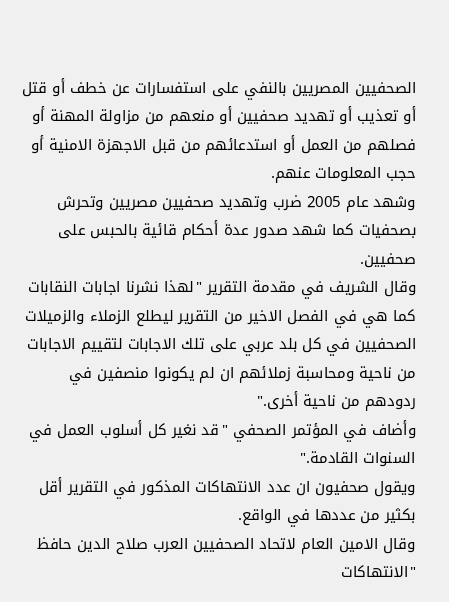الصحفيين المصريين بالنفي على استفسارات عن خطف أو قتل أو تعذيب أو تهديد صحفيين أو منعهم من مزاولة المهنة أو فصلهم من العمل أو استدعائهم من قبل الاجهزة الامنية أو حجب المعلومات عنهم.
وشهد عام 2005 ضرب وتهديد صحفيين مصريين وتحرش بصحفيات كما شهد صدور عدة أحكام قائية بالحبس على صحفيين.
وقال الشريف في مقدمة التقرير "لهذا نشرنا اجابات النقابات كما هي في الفصل الاخير من التقرير ليطلع الزملاء والزميلات الصحفيين في كل بلد عربي على تلك الاجابات لتقييم الاجابات من ناحية ومحاسبة زملائهم ان لم يكونوا منصفين في ردودهم من ناحية أخرى."
وأضاف في المؤتمر الصحفي "قد نغير كل أسلوب العمل في السنوات القادمة."
ويقول صحفيون ان عدد الانتهاكات المذكور في التقرير أقل بكثير من عددها في الواقع.
وقال الامين العام لاتحاد الصحفيين العرب صلاح الدين حافظ "الانتهاكات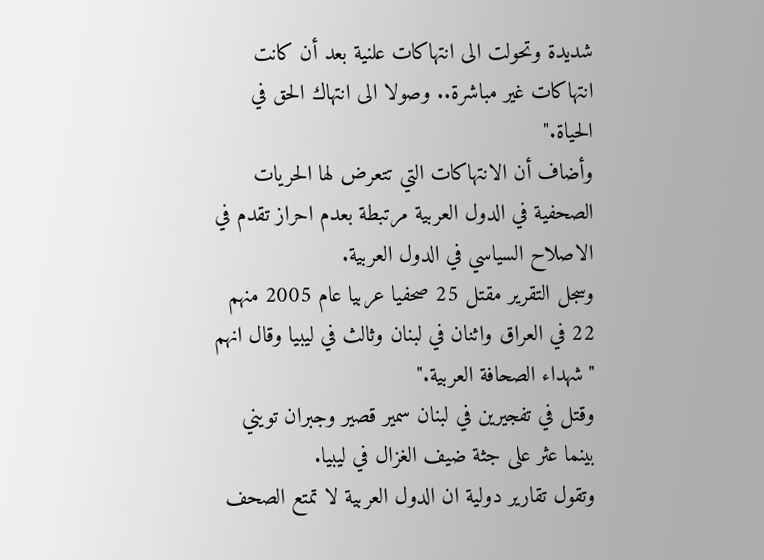شديدة وتحولت الى انتهاكات علنية بعد أن كانت انتهاكات غير مباشرة.. وصولا الى انتهاك الحق في الحياة."
وأضاف أن الانتهاكات التي تتعرض لها الحريات الصحفية في الدول العربية مرتبطة بعدم احراز تقدم في الاصلاح السياسي في الدول العربية.
وسجل التقرير مقتل 25 صحفيا عربيا عام 2005 منهم 22 في العراق واثنان في لبنان وثالث في ليبيا وقال انهم "شهداء الصحافة العربية."
وقتل في تفجيرين في لبنان سمير قصير وجبران تويني بينما عثر على جثة ضيف الغزال في ليبيا.
وتقول تقارير دولية ان الدول العربية لا تمتع الصحف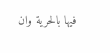فيها بالحرية وان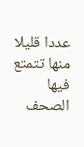عددا قليلا منها تتمتع فيها الصحف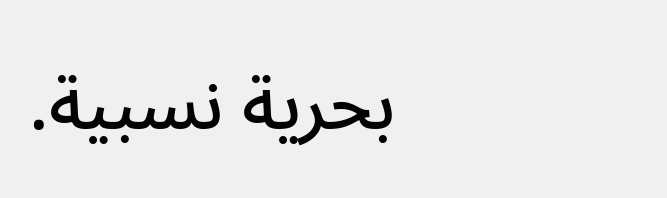بحرية نسبية.